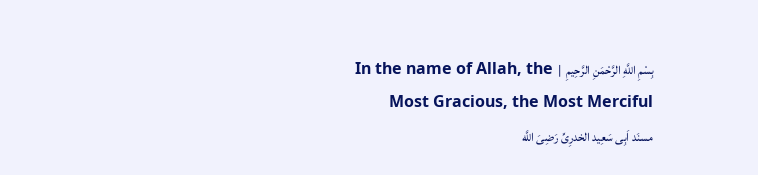بِسْمِ اللَّهِ الرَّحْمَنِ الرَّحِيمِ  |  In the name of Allah, the Most Gracious, the Most Merciful
مسنَد اَبِی سَعِید الخدرِیِّ رَضِیَ اللَّه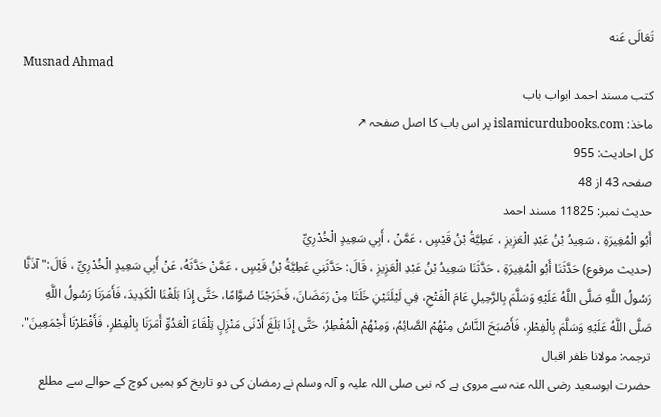تَعَالَى عَنه
Musnad Ahmad
کتب مسند احمد ابواب باب
ماخذ: islamicurdubooks.com پر اس باب کا اصل صفحہ ↗
کل احادیث: 955
صفحہ 43 از 48
حدیث نمبر: 11825 مسند احمد
أَبُو الْمُغِيرَةِ ، سَعِيدُ بْنُ عَبْدِ الْعَزِيزِ ، عَطِيَّةُ بْنُ قَيْسٍ ، عَمَّنْ ، أَبِي سَعِيدٍ الْخُدْرِيِّ
(حديث مرفوع) حَدَّثَنَا أَبُو الْمُغِيرَةِ ، حَدَّثَنَا سَعِيدُ بْنُ عَبْدِ الْعَزِيزِ ، قَالَ: حَدَّثَنِي عَطِيَّةُ بْنُ قَيْسٍ ، عَمَّنْ حَدَّثَهُ، عَنْ أَبِي سَعِيدٍ الْخُدْرِيِّ ، قَالَ:" آذَنَّا رَسُولُ اللَّهِ صَلَّى اللَّهُ عَلَيْهِ وَسَلَّمَ بِالرَّحِيلِ عَامَ الْفَتْحِ، فِي لَيْلَتَيْنِ خَلَتَا مِنْ رَمَضَانَ، فَخَرَجْنَا صُوَّامًا، حَتَّى إِذَا بَلَغْنَا الْكَدِيدَ، فَأَمَرَنَا رَسُولُ اللَّهِ صَلَّى اللَّهُ عَلَيْهِ وَسَلَّمَ بِالْفِطْرِ، فَأَصْبَحَ النَّاسُ مِنْهُمْ الصَّائِمُ، وَمِنْهُمْ الْمُفْطِرُ، حَتَّى إِذَا بَلَغَ أَدْنَى مَنْزِلٍ تِلْقَاءَ الْعَدُوِّ أَمَرَنَا بِالْفِطْرِ، فَأَفْطَرْنَا أَجْمَعِينَ".
ترجمہ: مولانا ظفر اقبال
حضرت ابوسعید رضی اللہ عنہ سے مروی ہے کہ نبی صلی اللہ علیہ و آلہ وسلم نے رمضان کی دو تاریخ کو ہمیں کوچ کے حوالے سے مطلع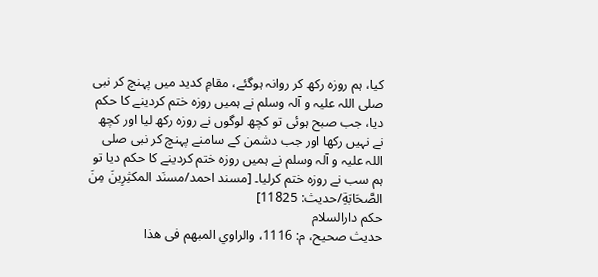کیا، ہم روزہ رکھ کر روانہ ہوگئے، مقامِ کدید میں پہنچ کر نبی صلی اللہ علیہ و آلہ وسلم نے ہمیں روزہ ختم کردینے کا حکم دیا، جب صبح ہوئی تو کچھ لوگوں نے روزہ رکھ لیا اور کچھ نے نہیں رکھا اور جب دشمن کے سامنے پہنچ کر نبی صلی اللہ علیہ و آلہ وسلم نے ہمیں روزہ ختم کردینے کا حکم دیا تو ہم سب نے روزہ ختم کرلیا۔ [مسند احمد/مسنَد المكثِرِینَ مِنَ الصَّحَابَةِ/حدیث: 11825]
حکم دارالسلام
حديث صحيح، م: 1116، والراوي المبهم فى هذا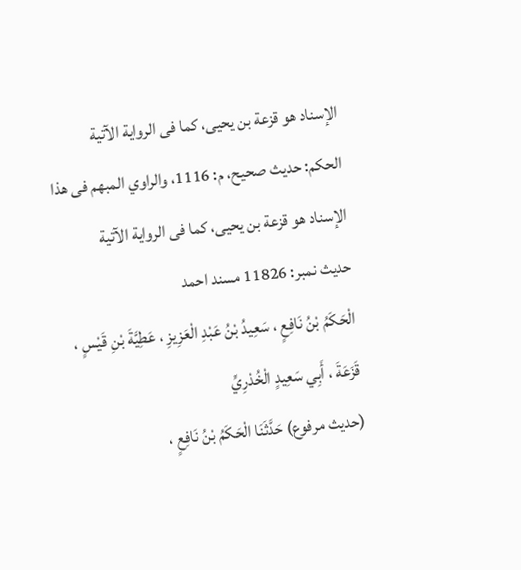الإسناد هو قزعة بن يحيى، كما فى الرواية الآتية
الحكم: حديث صحيح، م: 1116، والراوي المبهم فى هذا الإسناد هو قزعة بن يحيى، كما فى الرواية الآتية
حدیث نمبر: 11826 مسند احمد
الْحَكَمُ بْنُ نَافِعٍ ، سَعِيدُ بْنُ عَبْدِ الْعَزِيزِ ، عَطِيَّةَ بْنِ قَيْسٍ ، قَزَعَةَ ، أَبِي سَعِيدٍ الْخُدْرِيِّ
(حديث مرفوع) حَدَّثَنَا الْحَكَمُ بْنُ نَافِعٍ ،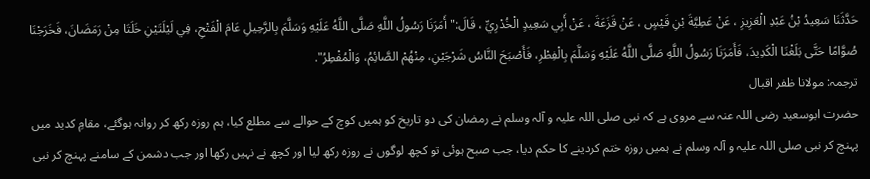حَدَّثَنَا سَعِيدُ بْنُ عَبْدِ الْعَزِيزِ ، عَنْ عَطِيَّةَ بْنِ قَيْسٍ ، عَنْ قَزَعَةَ ، عَنْ أَبِي سَعِيدٍ الْخُدْرِيِّ ، قَالَ:" أَمَرَنَا رَسُولُ اللَّهِ صَلَّى اللَّهُ عَلَيْهِ وَسَلَّمَ بِالرَّحِيلِ عَامَ الْفَتْحِ، فِي لَيْلَتَيْنِ خَلَتَا مِنْ رَمَضَانَ، فَخَرَجْنَا صُوَّامًا حَتَّى بَلَغْنَا الْكَدِيدَ، فَأَمَرَنَا رَسُولُ اللَّهِ صَلَّى اللَّهُ عَلَيْهِ وَسَلَّمَ بِالْفِطْرِ، فَأَصْبَحَ النَّاسُ شَرْجَيْنِ، مِنْهُمْ الصَّائِمُ، وَالْمُفْطِرُ".
ترجمہ: مولانا ظفر اقبال
حضرت ابوسعید رضی اللہ عنہ سے مروی ہے کہ نبی صلی اللہ علیہ و آلہ وسلم نے رمضان کی دو تاریخ کو ہمیں کوچ کے حوالے سے مطلع کیا، ہم روزہ رکھ کر روانہ ہوگئے، مقامِ کدید میں پہنچ کر نبی صلی اللہ علیہ و آلہ وسلم نے ہمیں روزہ ختم کردینے کا حکم دیا، جب صبح ہوئی تو کچھ لوگوں نے روزہ رکھ لیا اور کچھ نے نہیں رکھا اور جب دشمن کے سامنے پہنچ کر نبی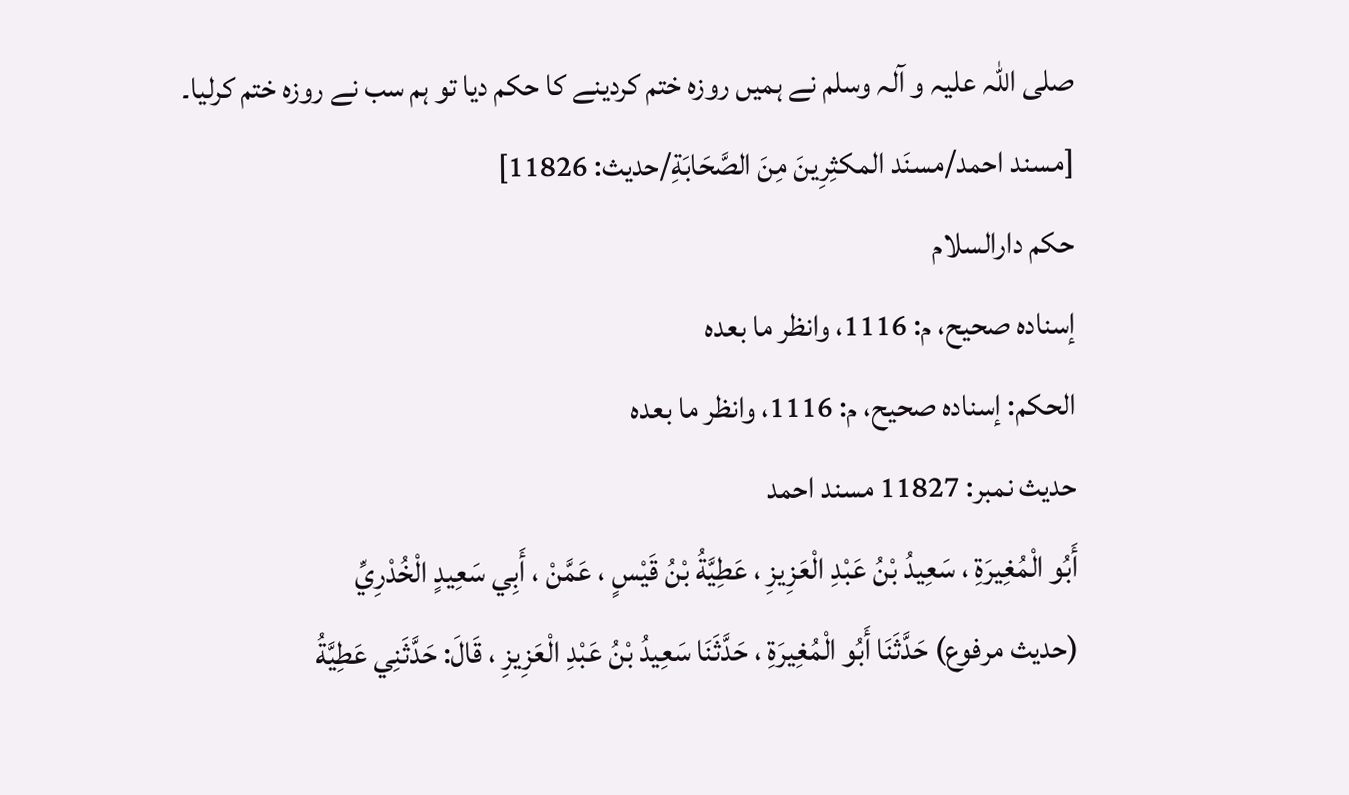صلی اللہ علیہ و آلہ وسلم نے ہمیں روزہ ختم کردینے کا حکم دیا تو ہم سب نے روزہ ختم کرلیا۔ [مسند احمد/مسنَد المكثِرِینَ مِنَ الصَّحَابَةِ/حدیث: 11826]
حکم دارالسلام
إسناده صحيح، م: 1116، وانظر ما بعده
الحكم: إسناده صحيح، م: 1116، وانظر ما بعده
حدیث نمبر: 11827 مسند احمد
أَبُو الْمُغِيرَةِ ، سَعِيدُ بْنُ عَبْدِ الْعَزِيزِ ، عَطِيَّةُ بْنُ قَيْسٍ ، عَمَّنْ ، أَبِي سَعِيدٍ الْخُدْرِيِّ
(حديث مرفوع) حَدَّثَنَا أَبُو الْمُغِيرَةِ ، حَدَّثَنَا سَعِيدُ بْنُ عَبْدِ الْعَزِيزِ ، قَالَ: حَدَّثَنِي عَطِيَّةُ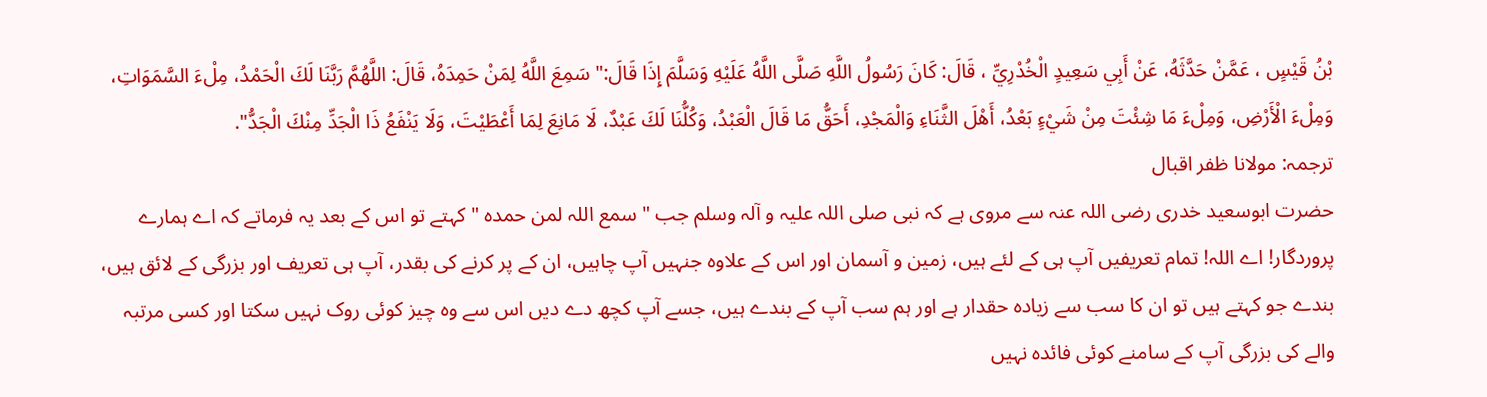بْنُ قَيْسٍ ، عَمَّنْ حَدَّثَهُ، عَنْ أَبِي سَعِيدٍ الْخُدْرِيِّ ، قَالَ: كَانَ رَسُولُ اللَّهِ صَلَّى اللَّهُ عَلَيْهِ وَسَلَّمَ إِذَا قَالَ:" سَمِعَ اللَّهُ لِمَنْ حَمِدَهُ، قَالَ: اللَّهُمَّ رَبَّنَا لَكَ الْحَمْدُ، مِلْءَ السَّمَوَاتِ، وَمِلْءَ الْأَرْضِ، وَمِلْءَ مَا شِئْتَ مِنْ شَيْءٍ بَعْدُ، أَهْلَ الثَّنَاءِ وَالْمَجْدِ، أَحَقُّ مَا قَالَ الْعَبْدُ، وَكُلُّنَا لَكَ عَبْدٌ، لَا مَانِعَ لِمَا أَعْطَيْتَ، وَلَا يَنْفَعُ ذَا الْجَدِّ مِنْكَ الْجَدُّ".
ترجمہ: مولانا ظفر اقبال
حضرت ابوسعید خدری رضی اللہ عنہ سے مروی ہے کہ نبی صلی اللہ علیہ و آلہ وسلم جب " سمع اللہ لمن حمدہ " کہتے تو اس کے بعد یہ فرماتے کہ اے ہمارے پروردگار! اے اللہ! تمام تعریفیں آپ ہی کے لئے ہیں، زمین و آسمان اور اس کے علاوہ جنہیں آپ چاہیں، ان کے پر کرنے کی بقدر، آپ ہی تعریف اور بزرگی کے لائق ہیں، بندے جو کہتے ہیں تو ان کا سب سے زیادہ حقدار ہے اور ہم سب آپ کے بندے ہیں، جسے آپ کچھ دے دیں اس سے وہ چیز کوئی روک نہیں سکتا اور کسی مرتبہ والے کی بزرگی آپ کے سامنے کوئی فائدہ نہیں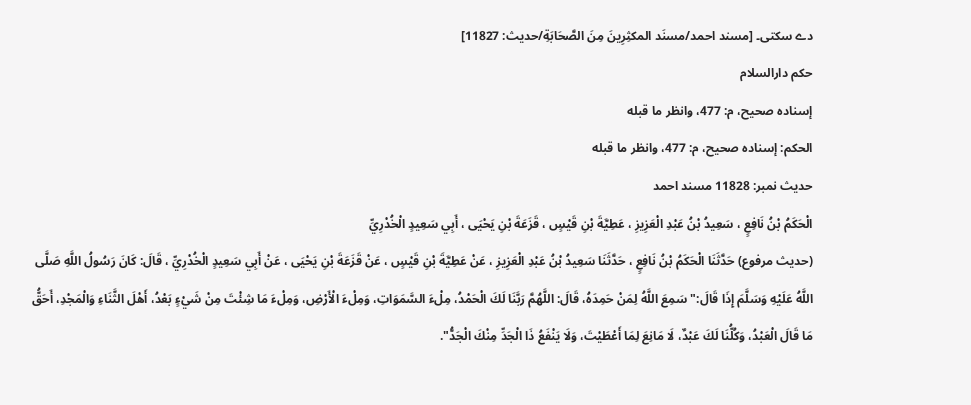دے سکتی۔ [مسند احمد/مسنَد المكثِرِینَ مِنَ الصَّحَابَةِ/حدیث: 11827]
حکم دارالسلام
إسناده صحيح، م: 477، وانظر ما قبله
الحكم: إسناده صحيح، م: 477، وانظر ما قبله
حدیث نمبر: 11828 مسند احمد
الْحَكَمُ بْنُ نَافِعٍ ، سَعِيدُ بْنُ عَبْدِ الْعَزِيزِ ، عَطِيَّةَ بْنِ قَيْسٍ ، قَزَعَةَ بْنِ يَحْيَى ، أَبِي سَعِيدٍ الْخُدْرِيِّ
(حديث مرفوع) حَدَّثَنَا الْحَكَمُ بْنُ نَافِعٍ ، حَدَّثَنَا سَعِيدُ بْنُ عَبْدِ الْعَزِيزِ ، عَنْ عَطِيَّةَ بْنِ قَيْسٍ ، عَنْ قَزَعَةَ بْنِ يَحْيَى ، عَنْ أَبِي سَعِيدٍ الْخُدْرِيِّ ، قَالَ: كَانَ رَسُولُ اللَّهِ صَلَّى اللَّهُ عَلَيْهِ وَسَلَّمَ إِذَا قَالَ:" سَمِعَ اللَّهُ لِمَنْ حَمِدَهُ، قَالَ: اللَّهُمَّ رَبَّنَا لَكَ الْحَمْدُ، مِلْءَ السَّمَوَاتِ، وَمِلْءَ الْأَرْضِ، وَمِلْءَ مَا شِئْتَ مِنْ شَيْءٍ بَعْدُ، أَهْلَ الثَّنَاءِ وَالْمَجْدِ، أَحَقُّ مَا قَالَ الْعَبْدُ، وَكُلُّنَا لَكَ عَبْدٌ، لَا مَانِعَ لِمَا أَعْطَيْتَ، وَلَا يَنْفَعُ ذَا الْجَدِّ مِنْكَ الْجَدُّ".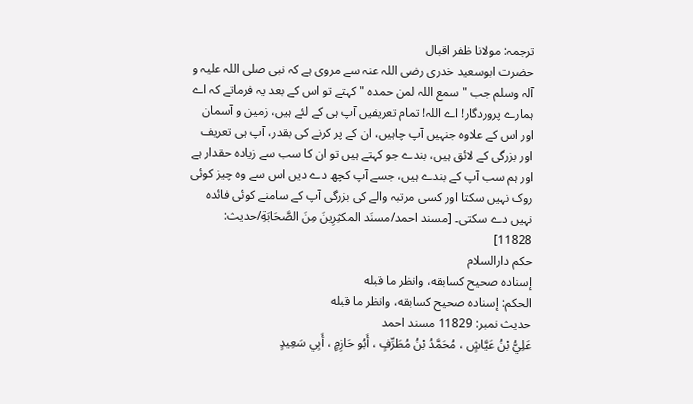ترجمہ: مولانا ظفر اقبال
حضرت ابوسعید خدری رضی اللہ عنہ سے مروی ہے کہ نبی صلی اللہ علیہ و آلہ وسلم جب " سمع اللہ لمن حمدہ " کہتے تو اس کے بعد یہ فرماتے کہ اے ہمارے پروردگار! اے اللہ! تمام تعریفیں آپ ہی کے لئے ہیں، زمین و آسمان اور اس کے علاوہ جنہیں آپ چاہیں، ان کے پر کرنے کی بقدر، آپ ہی تعریف اور بزرگی کے لائق ہیں، بندے جو کہتے ہیں تو ان کا سب سے زیادہ حقدار ہے اور ہم سب آپ کے بندے ہیں، جسے آپ کچھ دے دیں اس سے وہ چیز کوئی روک نہیں سکتا اور کسی مرتبہ والے کی بزرگی آپ کے سامنے کوئی فائدہ نہیں دے سکتی۔ [مسند احمد/مسنَد المكثِرِینَ مِنَ الصَّحَابَةِ/حدیث: 11828]
حکم دارالسلام
إسناده صحيح كسابقه، وانظر ما قبله
الحكم: إسناده صحيح كسابقه، وانظر ما قبله
حدیث نمبر: 11829 مسند احمد
عَلِيُّ بْنُ عَيَّاشٍ ، مُحَمَّدُ بْنُ مُطَرِّفٍ ، أَبُو حَازِمٍ ، أَبِي سَعِيدٍ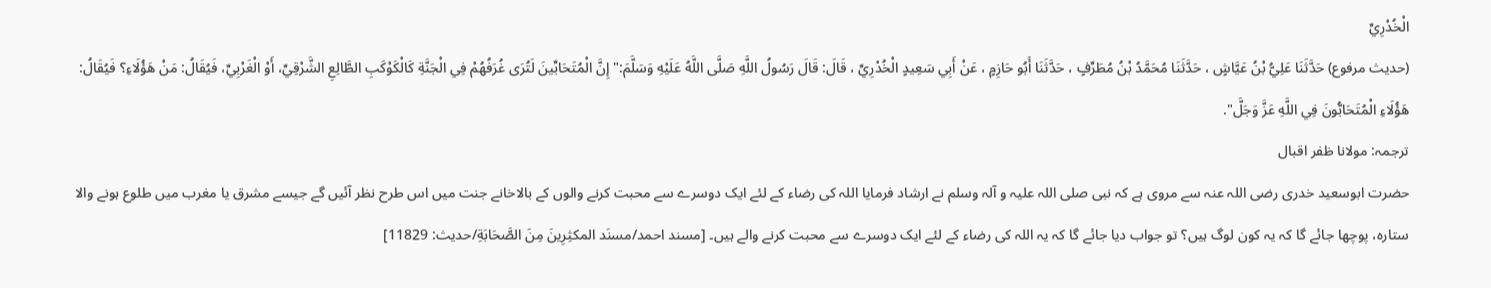الْخُدْرِيِّ
(حديث مرفوع) حَدَّثَنَا عَلِيُّ بْنُ عَيَّاشٍ ، حَدَّثَنَا مُحَمَّدُ بْنُ مُطَرِّفٍ ، حَدَّثَنَا أَبُو حَازِمٍ ، عَنْ أَبِي سَعِيدٍ الْخُدْرِيِّ ، قَالَ: قَالَ رَسُولُ اللَّهِ صَلَّى اللَّهُ عَلَيْهِ وَسَلَّمَ:" إِنَّ الْمُتَحَابِّينَ لَتُرَى غُرَفُهُمْ فِي الْجَنَّةِ كَالْكَوْكَبِ الطَّالِعِ الشَّرْقِيِّ، أَوْ الْغَرْبِيِّ، فَيُقَالُ: مَنْ هَؤُلَاءِ؟ فَيُقَالُ: هَؤُلَاءِ الْمُتَحَابُّونَ فِي اللَّهِ عَزَّ وَجَلَّ".
ترجمہ: مولانا ظفر اقبال
حضرت ابوسعید خدری رضی اللہ عنہ سے مروی ہے کہ نبی صلی اللہ علیہ و آلہ وسلم نے ارشاد فرمایا اللہ کی رضاء کے لئے ایک دوسرے سے محبت کرنے والوں کے بالاخانے جنت میں اس طرح نظر آئیں گے جیسے مشرق یا مغرب میں طلوع ہونے والا ستارہ، پوچھا جائے گا کہ یہ کون لوگ ہیں؟ تو جواب دیا جائے گا کہ یہ اللہ کی رضاء کے لئے ایک دوسرے سے محبت کرنے والے ہیں۔ [مسند احمد/مسنَد المكثِرِینَ مِنَ الصَّحَابَةِ/حدیث: 11829]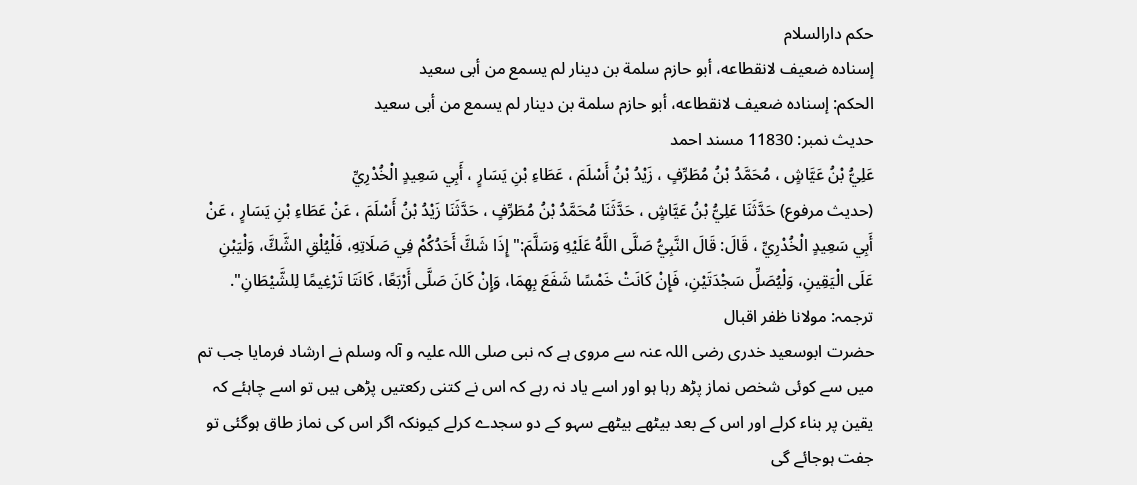حکم دارالسلام
إسناده ضعيف لانقطاعه، أبو حازم سلمة بن دينار لم يسمع من أبى سعيد
الحكم: إسناده ضعيف لانقطاعه، أبو حازم سلمة بن دينار لم يسمع من أبى سعيد
حدیث نمبر: 11830 مسند احمد
عَلِيُّ بْنُ عَيَّاشٍ ، مُحَمَّدُ بْنُ مُطَرِّفٍ ، زَيْدُ بْنُ أَسْلَمَ ، عَطَاءِ بْنِ يَسَارٍ ، أَبِي سَعِيدٍ الْخُدْرِيِّ
(حديث مرفوع) حَدَّثَنَا عَلِيُّ بْنُ عَيَّاشٍ ، حَدَّثَنَا مُحَمَّدُ بْنُ مُطَرِّفٍ ، حَدَّثَنَا زَيْدُ بْنُ أَسْلَمَ ، عَنْ عَطَاءِ بْنِ يَسَارٍ ، عَنْ أَبِي سَعِيدٍ الْخُدْرِيِّ ، قَالَ: قَالَ النَّبِيُّ صَلَّى اللَّهُ عَلَيْهِ وَسَلَّمَ:" إِذَا شَكَّ أَحَدُكُمْ فِي صَلَاتِهِ، فَلْيُلْقِ الشَّكَّ، وَلْيَبْنِ عَلَى الْيَقِينِ، وَلْيُصَلِّ سَجْدَتَيْنِ، فَإِنْ كَانَتْ خَمْسًا شَفَعَ بِهِمَا، وَإِنْ كَانَ صَلَّى أَرْبَعًا، كَانَتَا تَرْغِيمًا لِلشَّيْطَانِ".
ترجمہ: مولانا ظفر اقبال
حضرت ابوسعید خدری رضی اللہ عنہ سے مروی ہے کہ نبی صلی اللہ علیہ و آلہ وسلم نے ارشاد فرمایا جب تم میں سے کوئی شخص نماز پڑھ رہا ہو اور اسے یاد نہ رہے کہ اس نے کتنی رکعتیں پڑھی ہیں تو اسے چاہئے کہ یقین پر بناء کرلے اور اس کے بعد بیٹھے بیٹھے سہو کے دو سجدے کرلے کیونکہ اگر اس کی نماز طاق ہوگئی تو جفت ہوجائے گی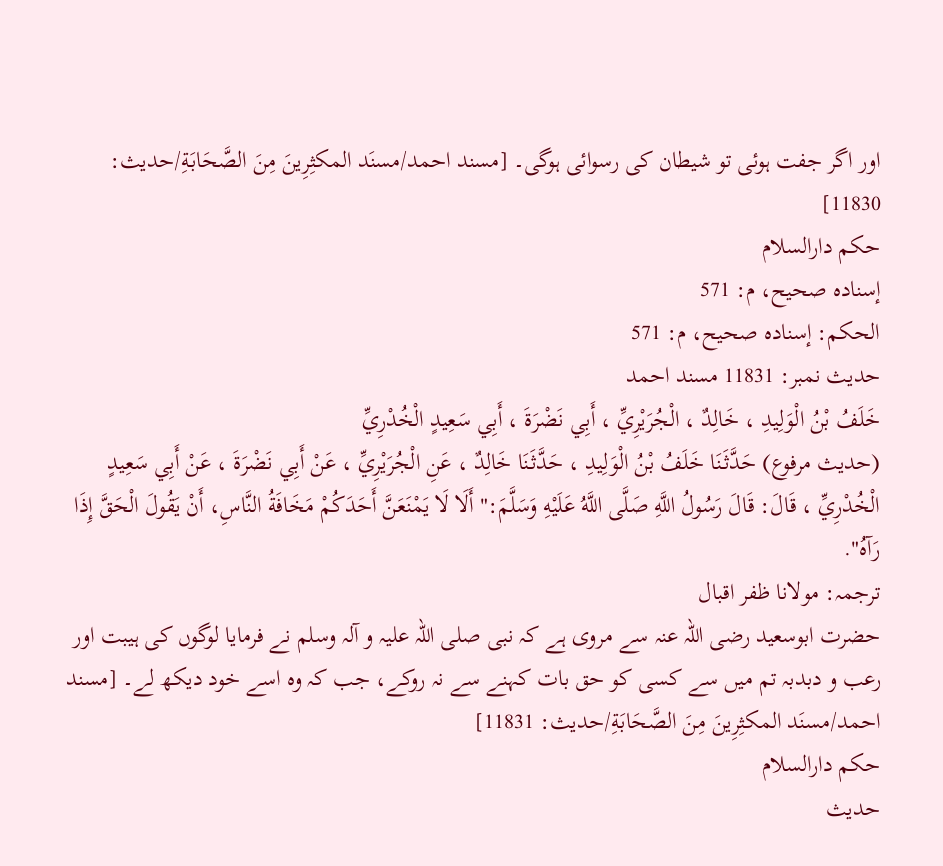اور اگر جفت ہوئی تو شیطان کی رسوائی ہوگی۔ [مسند احمد/مسنَد المكثِرِینَ مِنَ الصَّحَابَةِ/حدیث: 11830]
حکم دارالسلام
إسناده صحيح، م: 571
الحكم: إسناده صحيح، م: 571
حدیث نمبر: 11831 مسند احمد
خَلَفُ بْنُ الْوَلِيدِ ، خَالِدٌ ، الْجُرَيْرِيِّ ، أَبِي نَضْرَةَ ، أَبِي سَعِيدٍ الْخُدْرِيِّ
(حديث مرفوع) حَدَّثَنَا خَلَفُ بْنُ الْوَلِيدِ ، حَدَّثَنَا خَالِدٌ ، عَنِ الْجُرَيْرِيِّ ، عَنْ أَبِي نَضْرَةَ ، عَنْ أَبِي سَعِيدٍ الْخُدْرِيِّ ، قَالَ: قَالَ رَسُولُ اللَّهِ صَلَّى اللَّهُ عَلَيْهِ وَسَلَّمَ:" أَلَا لَا يَمْنَعَنَّ أَحَدَكُمْ مَخَافَةُ النَّاسِ، أَنْ يَقُولَ الْحَقَّ إِذَا رَآهُ".
ترجمہ: مولانا ظفر اقبال
حضرت ابوسعید رضی اللہ عنہ سے مروی ہے کہ نبی صلی اللہ علیہ و آلہ وسلم نے فرمایا لوگوں کی ہیبت اور رعب و دبدبہ تم میں سے کسی کو حق بات کہنے سے نہ روکے، جب کہ وہ اسے خود دیکھ لے۔ [مسند احمد/مسنَد المكثِرِینَ مِنَ الصَّحَابَةِ/حدیث: 11831]
حکم دارالسلام
حديث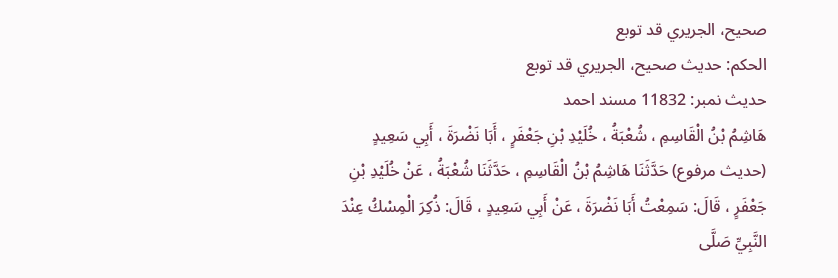صحيح، الجريري قد توبع
الحكم: حديث صحيح، الجريري قد توبع
حدیث نمبر: 11832 مسند احمد
هَاشِمُ بْنُ الْقَاسِمِ ، شُعْبَةُ ، خُلَيْدِ بْنِ جَعْفَرٍ ، أَبَا نَضْرَةَ ، أَبِي سَعِيدٍ
(حديث مرفوع) حَدَّثَنَا هَاشِمُ بْنُ الْقَاسِمِ ، حَدَّثَنَا شُعْبَةُ ، عَنْ خُلَيْدِ بْنِ جَعْفَرٍ ، قَالَ: سَمِعْتُ أَبَا نَضْرَةَ ، عَنْ أَبِي سَعِيدٍ ، قَالَ: ذُكِرَ الْمِسْكُ عِنْدَ النَّبِيِّ صَلَّى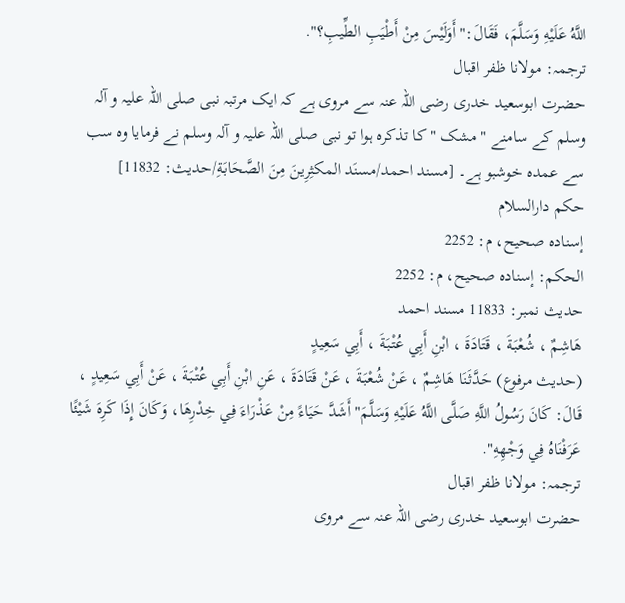اللَّهُ عَلَيْهِ وَسَلَّمَ، فَقَالَ:" أَوَلَيْسَ مِنْ أَطْيَبِ الطِّيبِ؟".
ترجمہ: مولانا ظفر اقبال
حضرت ابوسعید خدری رضی اللہ عنہ سے مروی ہے کہ ایک مرتبہ نبی صلی اللہ علیہ و آلہ وسلم کے سامنے " مشک " کا تذکرہ ہوا تو نبی صلی اللہ علیہ و آلہ وسلم نے فرمایا وہ سب سے عمدہ خوشبو ہے۔ [مسند احمد/مسنَد المكثِرِینَ مِنَ الصَّحَابَةِ/حدیث: 11832]
حکم دارالسلام
إسناده صحيح، م: 2252
الحكم: إسناده صحيح، م: 2252
حدیث نمبر: 11833 مسند احمد
هَاشِمٌ ، شُعْبَةَ ، قَتَادَةَ ، ابْنِ أَبِي عُتْبَةَ ، أَبِي سَعِيدٍ
(حديث مرفوع) حَدَّثَنَا هَاشِمٌ ، عَنْ شُعْبَةَ ، عَنْ قَتَادَةَ ، عَنِ ابْنِ أَبِي عُتْبَةَ ، عَنْ أَبِي سَعِيدٍ ، قَالَ: كَانَ رَسُولُ اللَّهِ صَلَّى اللَّهُ عَلَيْهِ وَسَلَّمَ" أَشَدَّ حَيَاءً مِنْ عَذْرَاءَ فِي خِدْرِهَا، وَكَانَ إِذَا كَرِهَ شَيْئًا عَرَفْنَاهُ فِي وَجْهِهِ".
ترجمہ: مولانا ظفر اقبال
حضرت ابوسعید خدری رضی اللہ عنہ سے مروی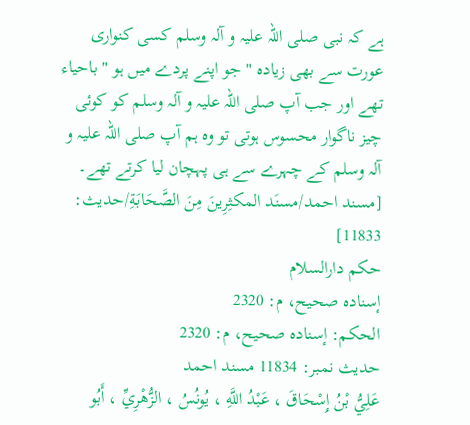ہے کہ نبی صلی اللہ علیہ و آلہ وسلم کسی کنواری عورت سے بھی زیادہ " جو اپنے پردے میں ہو " باحیاء تھے اور جب آپ صلی اللہ علیہ و آلہ وسلم کو کوئی چیز ناگوار محسوس ہوتی تو وہ ہم آپ صلی اللہ علیہ و آلہ وسلم کے چہرے سے ہی پہچان لیا کرتے تھے۔ [مسند احمد/مسنَد المكثِرِینَ مِنَ الصَّحَابَةِ/حدیث: 11833]
حکم دارالسلام
إسناده صحيح، م: 2320
الحكم: إسناده صحيح، م: 2320
حدیث نمبر: 11834 مسند احمد
عَلِيُّ بْنُ إِسْحَاقَ ، عَبْدُ اللَّهِ ، يُونُسُ ، الزُّهْرِيِّ ، أَبُو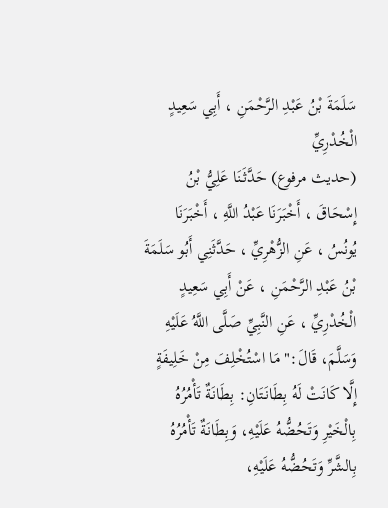سَلَمَةَ بْنُ عَبْدِ الرَّحْمَنِ ، أَبِي سَعِيدٍ الْخُدْرِيِّ
(حديث مرفوع) حَدَّثَنَا عَلِيُّ بْنُ إِسْحَاقَ ، أَخْبَرَنَا عَبْدُ اللَّهِ ، أَخْبَرَنَا يُونُسُ ، عَنِ الزُّهْرِيِّ ، حَدَّثَنِي أَبُو سَلَمَةَ بْنُ عَبْدِ الرَّحْمَنِ ، عَنْ أَبِي سَعِيدٍ الْخُدْرِيِّ ، عَنِ النَّبِيِّ صَلَّى اللَّهُ عَلَيْهِ وَسَلَّمَ، قَالَ:" مَا اسْتُخْلِفَ مِنْ خَلِيفَةٍ إِلَّا كَانَتْ لَهُ بِطَانَتَانِ: بِطَانَةٌ تَأْمُرُهُ بِالْخَيْرِ وَتَحُضُّهُ عَلَيْهِ، وَبِطَانَةٌ تَأْمُرُهُ بِالشَّرِّ وَتَحُضُّهُ عَلَيْهِ،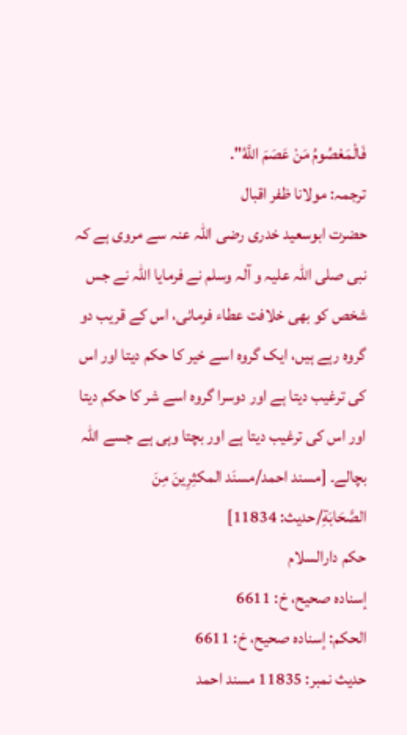فَالْمَعْصُومُ مَنْ عَصَمَ اللَّهُ".
ترجمہ: مولانا ظفر اقبال
حضرت ابوسعید خدری رضی اللہ عنہ سے مروی ہے کہ نبی صلی اللہ علیہ و آلہ وسلم نے فرمایا اللہ نے جس شخص کو بھی خلافت عطاء فرمائی، اس کے قریب دو گروہ رہے ہیں، ایک گروہ اسے خیر کا حکم دیتا اور اس کی ترغیب دیتا ہے اور دوسرا گروہ اسے شر کا حکم دیتا اور اس کی ترغیب دیتا ہے اور بچتا وہی ہے جسے اللہ بچالے۔ [مسند احمد/مسنَد المكثِرِینَ مِنَ الصَّحَابَةِ/حدیث: 11834]
حکم دارالسلام
إسناده صحيح، خ: 6611
الحكم: إسناده صحيح، خ: 6611
حدیث نمبر: 11835 مسند احمد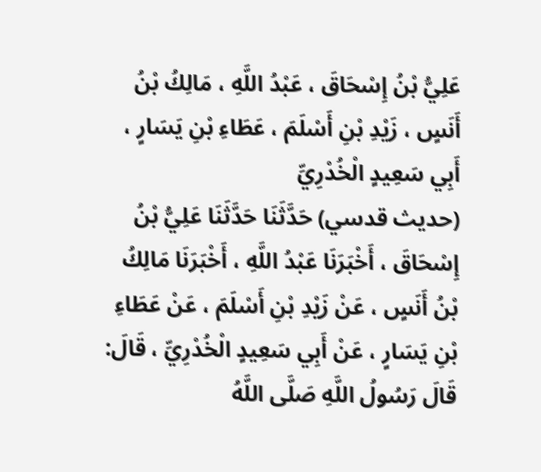عَلِيُّ بْنُ إِسْحَاقَ ، عَبْدُ اللَّهِ ، مَالِكُ بْنُ أَنَسٍ ، زَيْدِ بْنِ أَسْلَمَ ، عَطَاءِ بْنِ يَسَارٍ ، أَبِي سَعِيدٍ الْخُدْرِيِّ
(حديث قدسي) حَدَّثَنَا حَدَّثَنَا عَلِيُّ بْنُ إِسْحَاقَ ، أَخْبَرَنَا عَبْدُ اللَّهِ ، أَخْبَرَنَا مَالِكُ بْنُ أَنَسٍ ، عَنْ زَيْدِ بْنِ أَسْلَمَ ، عَنْ عَطَاءِ بْنِ يَسَارٍ ، عَنْ أَبِي سَعِيدٍ الْخُدْرِيِّ ، قَالَ: قَالَ رَسُولُ اللَّهِ صَلَّى اللَّهُ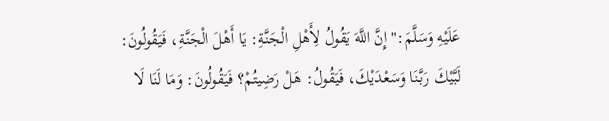عَلَيْهِ وَسَلَّمَ:" إِنَّ اللَّهَ يَقُولُ لِأَهْلِ الْجَنَّةِ: يَا أَهْلَ الْجَنَّةِ، فَيَقُولُونَ: لَبَّيْكَ رَبَّنَا وَسَعْدَيْكَ، فَيَقُولُ: هَلْ رَضِيتُمْ؟ فَيَقُولُونَ: وَمَا لَنَا لَا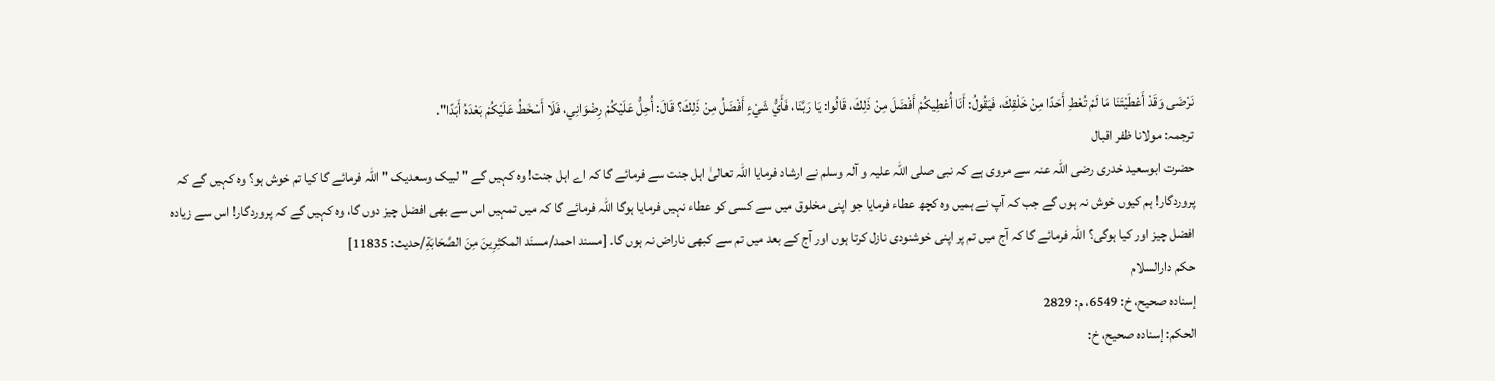نَرْضَى وَقَدْ أَعْطَيْتَنَا مَا لَمْ تُعْطِ أَحَدًا مِنْ خَلْقِكَ، فَيَقُولُ: أَنَا أُعْطِيكُمْ أَفْضَلَ مِنْ ذَلِكَ، قَالُوا: يَا رَبَّنَا، فَأَيُّ شَيْءٍ أَفْضَلُ مِنْ ذَلِكَ؟ قَالَ: أُحِلُّ عَلَيْكُمْ رِضْوَانِي، فَلَا أَسْخَطُ عَلَيْكُمْ بَعْدَهُ أَبَدًا".
ترجمہ: مولانا ظفر اقبال
حضرت ابوسعید خدری رضی اللہ عنہ سے مروی ہے کہ نبی صلی اللہ علیہ و آلہ وسلم نے ارشاد فرمایا اللہ تعالیٰ اہل جنت سے فرمائے گا کہ اے اہل جنت! وہ کہیں گے " لبیک وسعدیک " اللہ فرمائے گا کیا تم خوش ہو؟ وہ کہیں گے کہ پروردگار! ہم کیوں خوش نہ ہوں گے جب کہ آپ نے ہمیں وہ کچھ عطاء فرمایا جو اپنی مخلوق میں سے کسی کو عطاء نہیں فرمایا ہوگا اللہ فرمائے گا کہ میں تمہیں اس سے بھی افضل چیز دوں گا، وہ کہیں گے کہ پروردگار! اس سے زیادہ افضل چیز اور کیا ہوگی؟ اللہ فرمائے گا کہ آج میں تم پر اپنی خوشنودی نازل کرتا ہوں اور آج کے بعد میں تم سے کبھی ناراض نہ ہوں گا۔ [مسند احمد/مسنَد المكثِرِینَ مِنَ الصَّحَابَةِ/حدیث: 11835]
حکم دارالسلام
إسناده صحيح، خ: 6549، م: 2829
الحكم: إسناده صحيح، خ: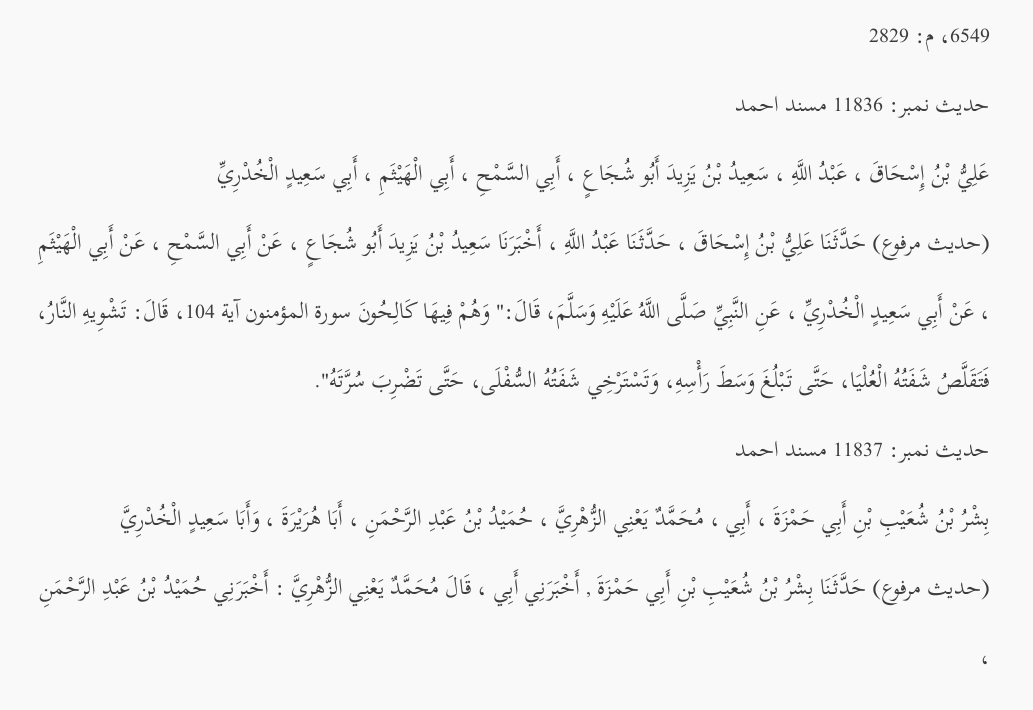6549، م: 2829
حدیث نمبر: 11836 مسند احمد
عَلِيُّ بْنُ إِسْحَاقَ ، عَبْدُ اللَّهِ ، سَعِيدُ بْنُ يَزِيدَ أَبُو شُجَاعٍ ، أَبِي السَّمْحِ ، أَبِي الْهَيْثَمِ ، أَبِي سَعِيدٍ الْخُدْرِيِّ
(حديث مرفوع) حَدَّثَنَا عَلِيُّ بْنُ إِسْحَاقَ ، حَدَّثَنَا عَبْدُ اللَّهِ ، أَخْبَرَنَا سَعِيدُ بْنُ يَزِيدَ أَبُو شُجَاعٍ ، عَنْ أَبِي السَّمْحِ ، عَنْ أَبِي الْهَيْثَمِ ، عَنْ أَبِي سَعِيدٍ الْخُدْرِيِّ ، عَنِ النَّبِيِّ صَلَّى اللَّهُ عَلَيْهِ وَسَلَّمَ، قَالَ:" وَهُمْ فِيهَا كَالِحُونَ سورة المؤمنون آية 104، قَالَ: تَشْوِيهِ النَّارُ، فَتَقَلَّصُ شَفَتُهُ الْعُلْيَا، حَتَّى تَبْلُغَ وَسَطَ رَأْسِهِ، وَتَسْتَرْخِي شَفَتُهُ السُّفْلَى، حَتَّى تَضْرِبَ سُرَّتَهُ".
حدیث نمبر: 11837 مسند احمد
بِشْرُ بْنُ شُعَيْبِ بْنِ أَبِي حَمْزَةَ ، أَبِي ، مُحَمَّدٌ يَعْنِي الزُّهْرِيَّ ، حُمَيْدُ بْنُ عَبْدِ الرَّحْمَنِ ، أَبَا هُرَيْرَةَ ، وَأَبَا سَعِيدٍ الْخُدْرِيَّ
(حديث مرفوع) حَدَّثَنَا بِشْرُ بْنُ شُعَيْبِ بْنِ أَبِي حَمْزَةَ , أَخْبَرَنِي أَبِي ، قَالَ مُحَمَّدٌ يَعْنِي الزُّهْرِيَّ : أَخْبَرَنِي حُمَيْدُ بْنُ عَبْدِ الرَّحْمَنِ ،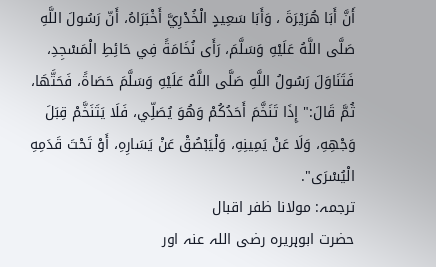أَنَّ أَبَا هُرَيْرَةَ ، وَأَبَا سَعِيدٍ الْخُدْرِيَّ أَخْبَرَاهُ، أَنّ رَسُولَ اللَّهِ صَلَّى اللَّهُ عَلَيْهِ وَسَلَّمَ، رَأَى نُخَامَةً فِي حَائِطِ الْمَسْجِدِ، فَتَنَاوَلَ رَسُولُ اللَّهِ صَلَّى اللَّهُ عَلَيْهِ وَسَلَّمَ حَصَاةً، فَحَتَّهَا، ثُمَّ قَالَ:" إِذَا تَنَخَّمَ أَحَدُكُمْ وَهُوَ يُصَلِّي، فَلَا يَتَنَخَّمْ قِبَلَ وَجْهِهِ، وَلَا عَنْ يَمِينِهِ، وَلْيَبْصُقْ عَنْ يَسَارِهِ، أَوْ تَحْتَ قَدَمِهِ الْيُسْرَى".
ترجمہ: مولانا ظفر اقبال
حضرت ابوہریرہ رضی اللہ عنہ اور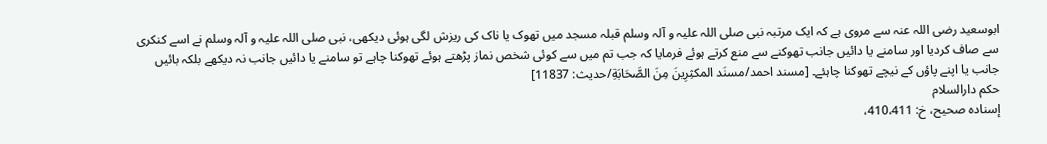ابوسعید رضی اللہ عنہ سے مروی ہے کہ ایک مرتبہ نبی صلی اللہ علیہ و آلہ وسلم قبلہ مسجد میں تھوک یا ناک کی ریزش لگی ہوئی دیکھی، نبی صلی اللہ علیہ و آلہ وسلم نے اسے کنکری سے صاف کردیا اور سامنے یا دائیں جانب تھوکنے سے منع کرتے ہوئے فرمایا کہ جب تم میں سے کوئی شخص نماز پڑھتے ہوئے تھوکنا چاہے تو سامنے یا دائیں جانب نہ دیکھے بلکہ بائیں جانب یا اپنے پاؤں کے نیچے تھوکنا چاہئے۔ [مسند احمد/مسنَد المكثِرِینَ مِنَ الصَّحَابَةِ/حدیث: 11837]
حکم دارالسلام
إسناده صحيح، خ: 410،411،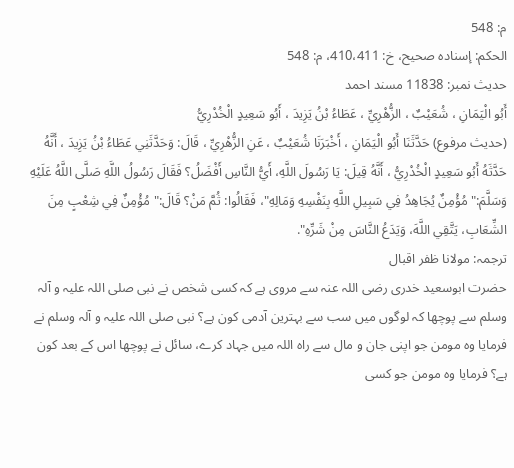م: 548
الحكم: إسناده صحيح، خ: 410،411، م: 548
حدیث نمبر: 11838 مسند احمد
أَبُو الْيَمَانِ ، شُعَيْبٌ ، الزُّهْرِيِّ ، عَطَاءُ بْنُ يَزِيدَ ، أَبُو سَعِيدٍ الْخُدْرِيُّ
(حديث مرفوع) حَدَّثَنَا أَبُو الْيَمَانِ ، أَخْبَرَنَا شُعَيْبٌ ، عَنِ الزُّهْرِيِّ ، قَالَ: وَحَدَّثَنِي عَطَاءُ بْنُ يَزِيدَ ، أَنَّهُ حَدَّثَهُ أَبُو سَعِيدٍ الْخُدْرِيُّ ، أَنَّهُ قِيلَ: يَا رَسُولَ اللَّهِ، أَيُّ النَّاسِ أَفْضَلُ؟ فَقَالَ رَسُولُ اللَّهِ صَلَّى اللَّهُ عَلَيْهِ وَسَلَّمَ:" مُؤْمِنٌ يُجَاهِدُ فِي سَبِيلِ اللَّهِ بِنَفْسِهِ وَمَالِهِ"، فَقَالُوا: ثُمَّ مَنْ؟ قَالَ:" مُؤْمِنٌ فِي شِعْبٍ مِنَ الشِّعَابِ، يَتَّقِي اللَّهَ، وَيَدَعُ النَّاسَ مِنْ شَرِّهِ".
ترجمہ: مولانا ظفر اقبال
حضرت ابوسعید خدری رضی اللہ عنہ سے مروی ہے کہ کسی شخص نے نبی صلی اللہ علیہ و آلہ وسلم سے پوچھا کہ لوگوں میں سب سے بہترین آدمی کون ہے؟ نبی صلی اللہ علیہ و آلہ وسلم نے فرمایا وہ مومن جو اپنی جان و مال سے راہ اللہ میں جہاد کرے، سائل نے پوچھا اس کے بعد کون ہے؟ فرمایا وہ مومن جو کسی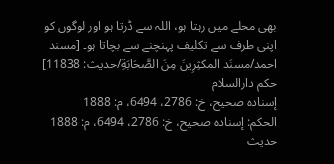بھی محلے میں رہتا ہو، اللہ سے ڈرتا ہو اور لوگوں کو اپنی طرف سے تکلیف پہنچنے سے بچاتا ہو۔ [مسند احمد/مسنَد المكثِرِینَ مِنَ الصَّحَابَةِ/حدیث: 11838]
حکم دارالسلام
إسناده صحيح، خ: 2786، 6494، م: 1888
الحكم: إسناده صحيح، خ: 2786، 6494، م: 1888
حدیث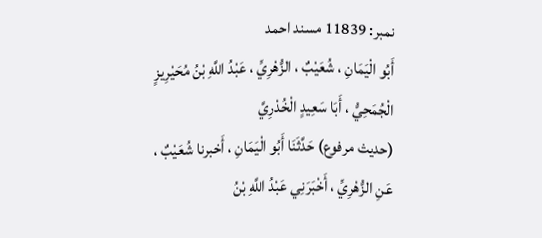نمبر: 11839 مسند احمد
أَبُو الْيَمَانِ ، شُعَيْبٌ ، الزُّهْرِيِّ ، عَبْدُ اللَّهِ بْنُ مُحَيْرِيزٍ الْجُمَحِيُّ ، أَبَا سَعِيدٍ الْخُدْرِيَّ
(حديث مرفوع) حَدَّثَنَا أَبُو الْيَمَانِ ، أَخبرنا شُعَيْبٌ ، عَنِ الزُّهْرِيِّ ، أَخْبَرَنِي عَبْدُ اللَّهِ بْنُ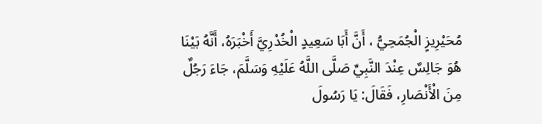مُحَيْرِيزٍ الْجُمَحِيُّ ، أَنَّ أَبَا سَعِيدٍ الْخُدْرِيَّ أَخْبَرَهُ، أَنَّهُ بَيْنَا هُوَ جَالِسٌ عِنْدَ النَّبِيِّ صَلَّى اللَّهُ عَلَيْهِ وَسَلَّمَ، جَاءَ رَجُلٌ مِنَ الْأَنْصَارِ، فَقَالَ: يَا رَسُولَ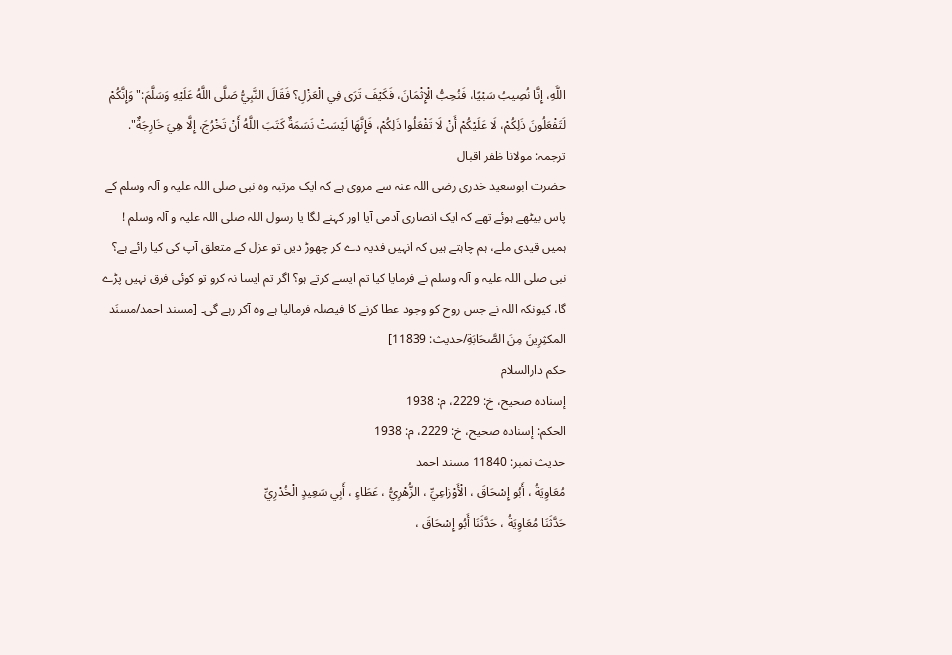اللَّهِ، إِنَّا نُصِيبُ سَبْيًا، فَنُحِبُّ الْإِثْمَانَ، فَكَيْفَ تَرَى فِي الْعَزْلِ؟ فَقَالَ النَّبِيُّ صَلَّى اللَّهُ عَلَيْهِ وَسَلَّمَ:" وَإِنَّكُمْ لَتَفْعَلُونَ ذَلِكُمْ، لَا عَلَيْكُمْ أَنْ لَا تَفْعَلُوا ذَلِكُمْ، فَإِنَّهَا لَيْسَتْ نَسَمَةٌ كَتَبَ اللَّهُ أَنْ تَخْرُجَ، إِلَّا هِيَ خَارِجَةٌ".
ترجمہ: مولانا ظفر اقبال
حضرت ابوسعید خدری رضی اللہ عنہ سے مروی ہے کہ ایک مرتبہ وہ نبی صلی اللہ علیہ و آلہ وسلم کے پاس بیٹھے ہوئے تھے کہ ایک انصاری آدمی آیا اور کہنے لگا یا رسول اللہ صلی اللہ علیہ و آلہ وسلم ! ہمیں قیدی ملے، ہم چاہتے ہیں کہ انہیں فدیہ دے کر چھوڑ دیں تو عزل کے متعلق آپ کی کیا رائے ہے؟ نبی صلی اللہ علیہ و آلہ وسلم نے فرمایا کیا تم ایسے کرتے ہو؟ اگر تم ایسا نہ کرو تو کوئی فرق نہیں پڑے گا، کیونکہ اللہ نے جس روح کو وجود عطا کرنے کا فیصلہ فرمالیا ہے وہ آکر رہے گی۔ [مسند احمد/مسنَد المكثِرِینَ مِنَ الصَّحَابَةِ/حدیث: 11839]
حکم دارالسلام
إسناده صحيح، خ: 2229، م: 1938
الحكم: إسناده صحيح، خ: 2229، م: 1938
حدیث نمبر: 11840 مسند احمد
مُعَاوِيَةُ ، أَبُو إِسْحَاقَ ، الْأَوْزاعِيِّ ، الزُّهْرِيُّ ، عَطَاءٍ ، أَبِي سَعِيدٍ الْخُدْرِيِّ
حَدَّثَنَا مُعَاوِيَةُ ، حَدَّثَنَا أَبُو إِسْحَاقَ ،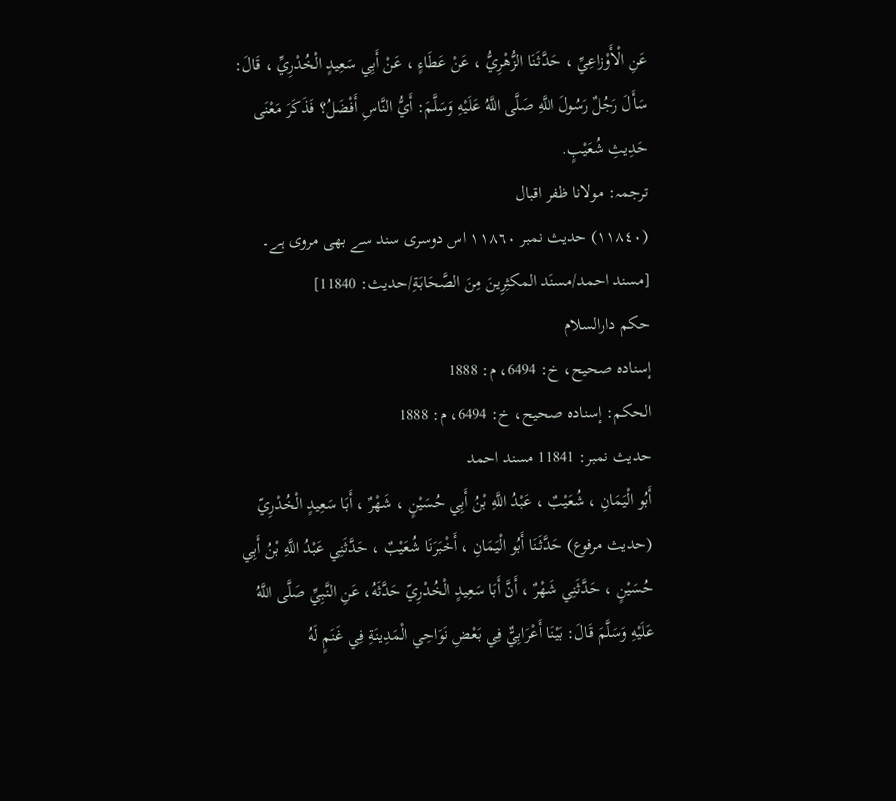عَنِ الْأَوْزاعِيِّ ، حَدَّثَنَا الزُّهْرِيُّ ، عَنْ عَطَاءٍ ، عَنْ أَبِي سَعِيدٍ الْخُدْرِيِّ ، قَالَ: سَأَلَ رَجُلٌ رَسُولَ اللَّهِ صَلَّى اللَّهُ عَلَيْهِ وَسَلَّمَ: أَيُّ النَّاسِ أَفْضَلُ؟ فَذَكَرَ مَعْنَى حَدِيثِ شُعَيْبٍ.
ترجمہ: مولانا ظفر اقبال
(١١٨٤٠) حدیث نمبر ١١٨٦٠ اس دوسری سند سے بھی مروی ہے۔ [مسند احمد/مسنَد المكثِرِینَ مِنَ الصَّحَابَةِ/حدیث: 11840]
حکم دارالسلام
إسناده صحيح، خ: 6494، م: 1888
الحكم: إسناده صحيح، خ: 6494، م: 1888
حدیث نمبر: 11841 مسند احمد
أَبُو الْيَمَانِ ، شُعَيْبٌ ، عَبْدُ اللَّهِ بْنُ أَبِي حُسَيْنٍ ، شَهْرٌ ، أَبَا سَعِيدٍ الْخُدْرِيّ
(حديث مرفوع) حَدَّثَنَا أَبُو الْيَمَانِ ، أَخْبَرَنَا شُعَيْبٌ ، حَدَّثَنِي عَبْدُ اللَّهِ بْنُ أَبِي حُسَيْنٍ ، حَدَّثَنِي شَهْرٌ ، أَنَّ أَبَا سَعِيدٍ الْخُدْرِيّ حَدَّثَهُ، عَنِ النَّبِيِّ صَلَّى اللَّهُ عَلَيْهِ وَسَلَّمَ قَالَ: بَيْنَا أَعْرَابِيٌّ فِي بَعْضِ نَوَاحِي الْمَدِينَةِ فِي غَنَمٍ لَهُ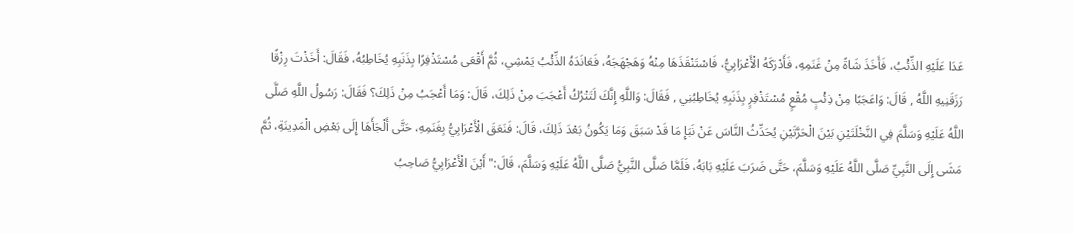عَدَا عَلَيْهِ الذِّئْبُ، فَأَخَذَ شَاةً مِنْ غَنَمِهِ، فَأَدْرَكَهُ الْأَعْرَابِيُّ، فَاسْتَنْقَذَهَا مِنْهُ وَهَجْهَجَهُ، فَعَانَدَهُ الذِّئْبُ يَمْشِي، ثُمَّ أَقْعَى مُسْتَذْفِرًا بِذَنَبِهِ يُخَاطِبُهُ، فَقَالَ: أَخَذْتَ رِزْقًا رَزَقَنِيهِ اللَّهُ , قَالَ: وَاعَجَبًا مِنْ ذِئْبٍ مُقْعٍ مُسْتَذْفِرٍ بِذَنَبِهِ يُخَاطِبُنِي , فَقَالَ: وَاللَّهِ إِنَّكَ لَتَتْرُكُ أَعْجَبَ مِنْ ذَلِكَ، قَالَ: وَمَا أَعْجَبُ مِنْ ذَلِكَ؟ فَقَالَ: رَسُولُ اللَّهِ صَلَّى اللَّهُ عَلَيْهِ وَسَلَّمَ فِي النَّخْلَتَيْنِ بَيْنَ الْحَرَّتَيْنِ يُحَدِّثُ النَّاسَ عَنْ نَبَإِ مَا قَدْ سَبَقَ وَمَا يَكُونُ بَعْدَ ذَلِكَ، قَالَ: فَنَعَقَ الْأَعْرَابِيُّ بِغَنَمِهِ، حَتَّى أَلْجَأَهَا إِلَى بَعْضِ الْمَدِينَةِ، ثُمَّ مَشَى إِلَى النَّبِيِّ صَلَّى اللَّهُ عَلَيْهِ وَسَلَّمَ، حَتَّى ضَرَبَ عَلَيْهِ بَابَهُ، فَلَمَّا صَلَّى النَّبِيُّ صَلَّى اللَّهُ عَلَيْهِ وَسَلَّمَ، قَالَ:" أَيْنَ الْأَعْرَابِيُّ صَاحِبُ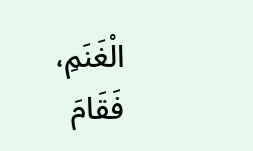الْغَنَمِ، فَقَامَ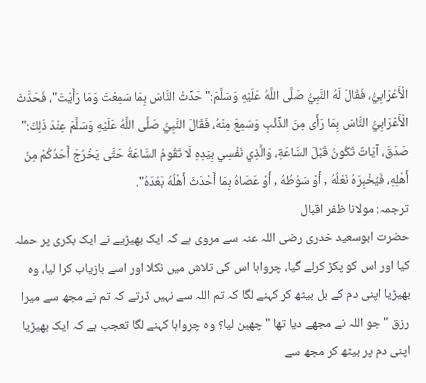الْأَعْرَابِيُّ، فَقَالَ لَهُ النَّبِيُّ صَلَّى اللَّهُ عَلَيْهِ وَسَلَّمَ:" حَدِّثْ النَّاسَ بِمَا سَمِعْتَ وَمَا رَأَيْتَ"، فَحَدَّثَ الْأَعْرَابِيُّ النَّاسَ بِمَا رَأَى مِنَ الذِّئْبِ وَسَمِعَ مِنْهُ، فَقَالَ النَّبِيُّ صَلَّى اللَّهُ عَلَيْهِ وَسَلَّمَ عِنْدَ ذَلِكَ:" صَدَقَ، آيَاتٌ تَكُونُ قَبْلَ السَّاعَةِ، وَالَّذِي نَفْسِي بِيَدِهِ لَا تَقُومُ السَّاعَةُ حَتَّى يَخْرُجَ أَحَدُكُمْ مِنْ أَهْلِهِ، فَيُخْبِرَهُ نَعْلُهُ , أَوْ سَوْطُهُ , أَوْ عَصَاهُ بِمَا أَحْدَثَ أَهْلُهُ بَعْدَهُ".
ترجمہ: مولانا ظفر اقبال
حضرت ابوسعید خدری رضی اللہ عنہ سے مروی ہے کہ ایک بھیڑیے نے ایک بکری پر حملہ کیا اور اس کو پکڑ کرلے گیا، چرواہا اس کی تلاش میں نکلا اور اسے بازیاب کرا لیا، وہ بھیڑیا اپنی دم کے بل بیٹھ کر کہنے لگا کہ تم اللہ سے نہیں ڈرتے کہ تم نے مجھ سے میرا رزق " جو اللہ نے مجھے دیا تھا " چھین لیا؟ وہ چرواہا کہنے لگا تعجب ہے کہ ایک بھیڑیا اپنی دم پر بیٹھ کر مجھ سے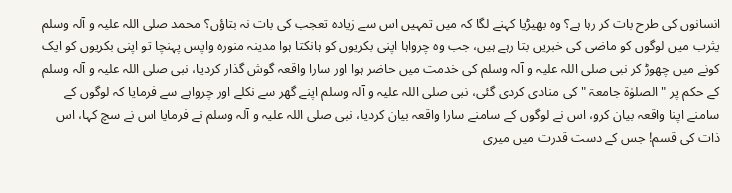انسانوں کی طرح بات کر رہا ہے؟ وہ بھیڑیا کہنے لگا کہ میں تمہیں اس سے زیادہ تعجب کی بات نہ بتاؤں؟ محمد صلی اللہ علیہ و آلہ وسلم یثرب میں لوگوں کو ماضی کی خبریں بتا رہے ہیں، جب وہ چرواہا اپنی بکریوں کو ہانکتا ہوا مدینہ منورہ واپس پہنچا تو اپنی بکریوں کو ایک کونے میں چھوڑ کر نبی صلی اللہ علیہ و آلہ وسلم کی خدمت میں حاضر ہوا اور سارا واقعہ گوش گذار کردیا، نبی صلی اللہ علیہ و آلہ وسلم کے حکم پر " الصلوٰۃ جامعۃ " کی منادی کردی گئی، نبی صلی اللہ علیہ و آلہ وسلم اپنے گھر سے نکلے اور چرواہے سے فرمایا کہ لوگوں کے سامنے اپنا واقعہ بیان کرو، اس نے لوگوں کے سامنے سارا واقعہ بیان کردیا، نبی صلی اللہ علیہ و آلہ وسلم نے فرمایا اس نے سچ کہا، اس ذات کی قسم! جس کے دست قدرت میں میری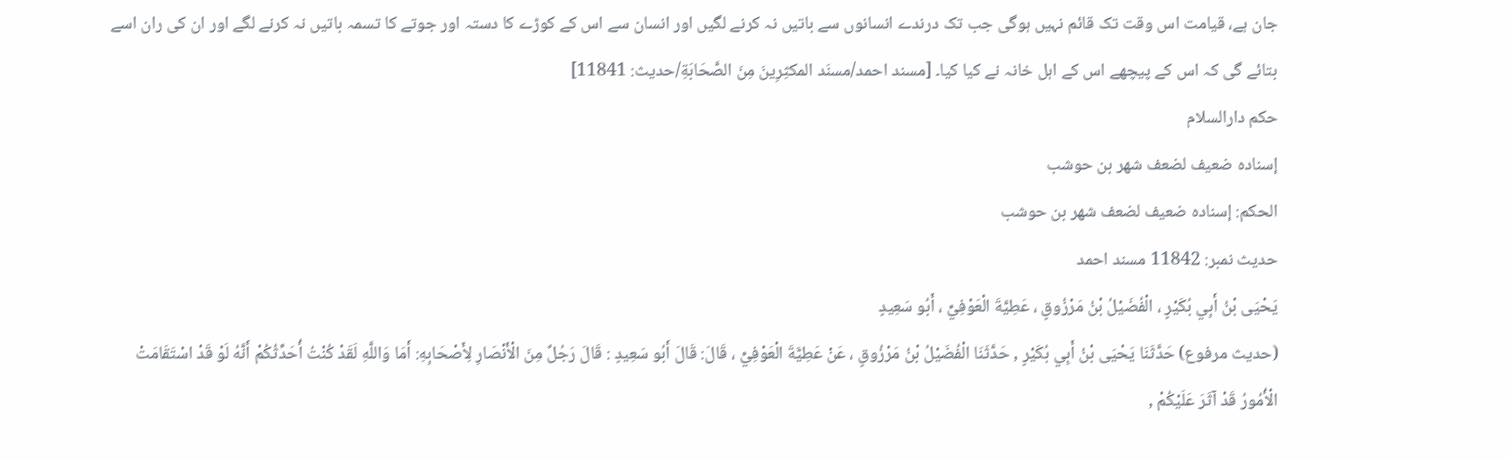جان ہے، قیامت اس وقت تک قائم نہیں ہوگی جب تک درندے انسانوں سے باتیں نہ کرنے لگیں اور انسان سے اس کے کوڑے کا دستہ اور جوتے کا تسمہ باتیں نہ کرنے لگے اور ان کی ران اسے بتائے گی کہ اس کے پیچھے اس کے اہل خانہ نے کیا کیا۔ [مسند احمد/مسنَد المكثِرِینَ مِنَ الصَّحَابَةِ/حدیث: 11841]
حکم دارالسلام
إسناده ضعيف لضعف شهر بن حوشب
الحكم: إسناده ضعيف لضعف شهر بن حوشب
حدیث نمبر: 11842 مسند احمد
يَحْيَى بْنُ أَبِي بُكَيْرٍ ، الْفُضَيْلُ بْنُ مَرْزُوقٍ ، عَطِيَّةَ الْعَوْفِيِّ ، أَبُو سَعِيدٍ
(حديث مرفوع) حَدَّثَنَا يَحْيَى بْنُ أَبِي بُكَيْرٍ , حَدَّثَنَا الْفُضَيْلُ بْنُ مَرْزُوقٍ ، عَنْ عَطِيَّةَ الْعَوْفِيِّ ، قَالَ: قَالَ أَبُو سَعِيدٍ : قَالَ رَجُلٌ مِنَ الْأَنْصَارِ لِأَصْحَابِهِ: أَمَا وَاللَّهِ لَقَدْ كُنْتُ أُحَدِّثُكُمْ أَنَّهُ لَوْ قَدْ اسْتَقَامَتْ الْأُمُورُ قَدْ آثَرَ عَلَيْكُمْ ,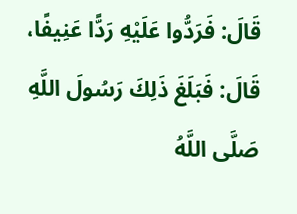قَالَ: فَرَدُّوا عَلَيْهِ رَدًّا عَنِيفًا، قَالَ: فَبَلَغَ ذَلِكَ رَسُولَ اللَّهِ صَلَّى اللَّهُ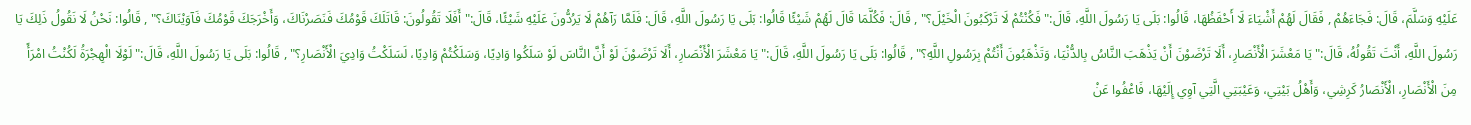عَلَيْهِ وَسَلَّمَ، قَالَ: فَجَاءَهُمْ , فَقَالَ لَهُمْ أَشْيَاءَ لَا أَحْفَظُهَا، قَالُوا: بَلَى يَا رَسُولَ اللَّهِ، قَالَ:" فَكُنْتُمْ لَا تَرْكَبُونَ الْخَيْلَ؟" , قَالَ: فَكُلَّمَا قَالَ لَهُمْ شَيْئًا قَالُوا: بَلَى يَا رَسُولَ اللَّهِ، قَالَ: فَلَمَّا رَآهُمْ لَا يَرُدُّونَ عَلَيْهِ شَيْئًا، قَالَ:" أَفَلَا تَقُولُونَ: قَاتَلَكَ قَوْمُكَ فَنَصَرْنَاكَ، وَأَخْرَجَكَ قَوْمُكَ فَآوَيْنَاكَ؟" , قَالُوا: نَحْنُ لَا نَقُولُ ذَلِكَ يَا رَسُولَ اللَّهِ، أَنْتَ تَقُولُهُ، قَالَ:" يَا مَعْشَرَ الْأَنْصَارِ، أَلَا تَرْضَوْنَ أَنْ يَذْهَبَ النَّاسُ بِالدُّنْيَا، وَتَذْهَبُونَ أَنْتُمْ بِرَسُولِ اللَّهِ؟" , قَالُوا: بَلَى يَا رَسُولَ اللَّهِ، قَالَ:" يَا مَعْشَرَ الْأَنْصَارِ، أَلَا تَرْضَوْنَ لَوْ أَنَّ النَّاسَ لَوْ سَلَكُوا وَادِيًا، وَسَلَكْتُمْ وَادِيًا، لَسَلَكْتُ وَادِيَ الْأَنْصَارِ؟" , قَالُوا: بَلَى يَا رَسُولَ اللَّهِ، قَالَ:" لَوْلَا الْهِجْرَةُ لَكُنْتُ امْرَأً مِنَ الْأَنْصَارِ، الْأَنْصَارُ كَرِشِي، وَأَهْلُ بَيْتِي، وَعَيْبَتِي الَّتِي آوِي إِلَيْهَا، فَاعْفُوا عَنْ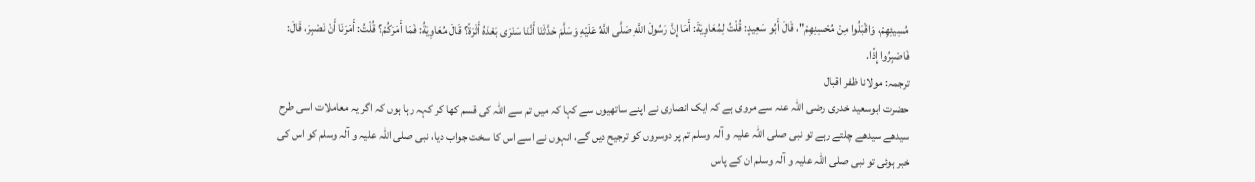مُسِيئِهِمْ، وَاقْبَلُوا مِنْ مُحْسِنِهِمْ"، قَالَ أَبُو سَعِيدٍ: قُلْتُ لِمُعَاوِيَةَ: أَمَا إِنَّ رَسُولَ اللَّهِ صَلَّى اللَّهُ عَلَيْهِ وَسَلَّمَ حَدَّثَنَا أَنَّنَا سَنَرَى بَعْدَهُ أَثَرَةً؟ قَالَ مُعَاوِيَةُ: فَمَا أَمَرَكُمْ؟ قُلْتُ: أَمَرَنَا أَنْ نَصْبِرَ، قَالَ: فَاصْبِرُوا إِذًا.
ترجمہ: مولانا ظفر اقبال
حضرت ابوسعید خدری رضی اللہ عنہ سے مروی ہے کہ ایک انصاری نے اپنے ساتھیوں سے کہا کہ میں تم سے اللہ کی قسم کھا کر کہہ رہا ہوں کہ اگر یہ معاملات اسی طرح سیدھے سیدھے چلتے رہے تو نبی صلی اللہ علیہ و آلہ وسلم تم پر دوسروں کو ترجیح دیں گے، انہوں نے اسے اس کا سخت جواب دیا، نبی صلی اللہ علیہ و آلہ وسلم کو اس کی خبر ہوئی تو نبی صلی اللہ علیہ و آلہ وسلم ان کے پاس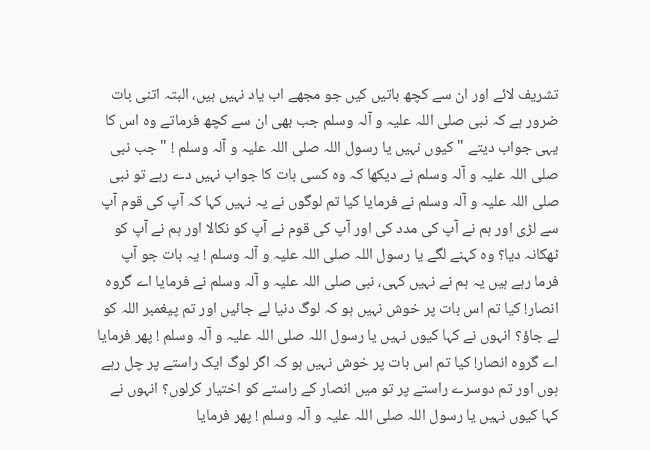تشریف لائے اور ان سے کچھ باتیں کیں جو مجھے اب یاد نہیں ہیں، البتہ اتنی بات ضرور ہے کہ نبی صلی اللہ علیہ و آلہ وسلم جب بھی ان سے کچھ فرماتے وہ اس کا یہی جواب دیتے " کیوں نہیں یا رسول اللہ صلی اللہ علیہ و آلہ وسلم ! " جب نبی صلی اللہ علیہ و آلہ وسلم نے دیکھا کہ وہ کسی بات کا جواب نہیں دے رہے تو نبی صلی اللہ علیہ و آلہ وسلم نے فرمایا کیا تم لوگوں نے یہ نہیں کہا کہ آپ کی قوم آپ سے لڑی اور ہم نے آپ کی مدد کی اور آپ کی قوم نے آپ کو نکالا اور ہم نے آپ کو ٹھکانہ دیا؟ وہ کہنے لگے یا رسول اللہ صلی اللہ علیہ و آلہ وسلم ! یہ بات جو آپ فرما رہے ہیں یہ ہم نے نہیں کہی، نبی صلی اللہ علیہ و آلہ وسلم نے فرمایا اے گروہ انصار! کیا تم اس بات پر خوش نہیں ہو کہ لوگ دنیا لے جائیں اور تم پیغمبر اللہ کو لے جاؤ؟ انہوں نے کہا کیوں نہیں یا رسول اللہ صلی اللہ علیہ و آلہ وسلم ! پھر فرمایا اے گروہ انصار! کیا تم اس بات پر خوش نہیں ہو کہ اگر لوگ ایک راستے پر چل رہے ہوں اور تم دوسرے راستے پر تو میں انصار کے راستے کو اختیار کرلوں؟ انہوں نے کہا کیوں نہیں یا رسول اللہ صلی اللہ علیہ و آلہ وسلم ! پھر فرمایا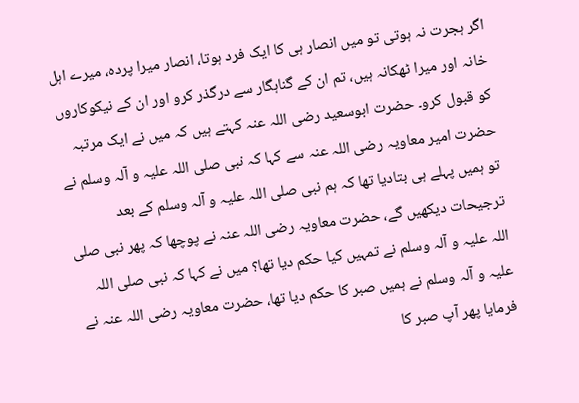اگر ہجرت نہ ہوتی تو میں انصار ہی کا ایک فرد ہوتا، انصار میرا پردہ، میرے اہل خانہ اور میرا ٹھکانہ ہیں، تم ان کے گناہگار سے درگذر کرو اور ان کے نیکوکاروں کو قبول کرو۔ حضرت ابوسعید رضی اللہ عنہ کہتے ہیں کہ میں نے ایک مرتبہ حضرت امیر معاویہ رضی اللہ عنہ سے کہا کہ نبی صلی اللہ علیہ و آلہ وسلم نے تو ہمیں پہلے ہی بتادیا تھا کہ ہم نبی صلی اللہ علیہ و آلہ وسلم کے بعد ترجیحات دیکھیں گے، حضرت معاویہ رضی اللہ عنہ نے پوچھا کہ پھر نبی صلی اللہ علیہ و آلہ وسلم نے تمہیں کیا حکم دیا تھا؟ میں نے کہا کہ نبی صلی اللہ علیہ و آلہ وسلم نے ہمیں صبر کا حکم دیا تھا، حضرت معاویہ رضی اللہ عنہ نے فرمایا پھر آپ صبر کا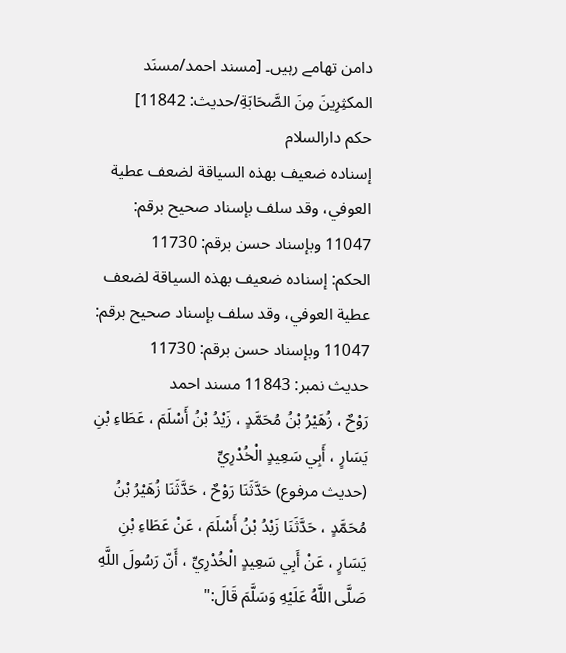دامن تھامے رہیں۔ [مسند احمد/مسنَد المكثِرِینَ مِنَ الصَّحَابَةِ/حدیث: 11842]
حکم دارالسلام
إسناده ضعيف بهذه السياقة لضعف عطية العوفي، وقد سلف بإسناد صحيح برقم: 11047 وبإسناد حسن برقم: 11730
الحكم: إسناده ضعيف بهذه السياقة لضعف عطية العوفي، وقد سلف بإسناد صحيح برقم: 11047 وبإسناد حسن برقم: 11730
حدیث نمبر: 11843 مسند احمد
رَوْحٌ ، زُهَيْرُ بْنُ مُحَمَّدٍ ، زَيْدُ بْنُ أَسْلَمَ ، عَطَاءِ بْنِ يَسَارٍ ، أَبِي سَعِيدٍ الْخُدْرِيِّ
(حديث مرفوع) حَدَّثَنَا رَوْحٌ ، حَدَّثَنَا زُهَيْرُ بْنُ مُحَمَّدٍ ، حَدَّثَنَا زَيْدُ بْنُ أَسْلَمَ ، عَنْ عَطَاءِ بْنِ يَسَارٍ ، عَنْ أَبِي سَعِيدٍ الْخُدْرِيِّ ، أَنّ رَسُولَ اللَّهِ صَلَّى اللَّهُ عَلَيْهِ وَسَلَّمَ قَالَ:"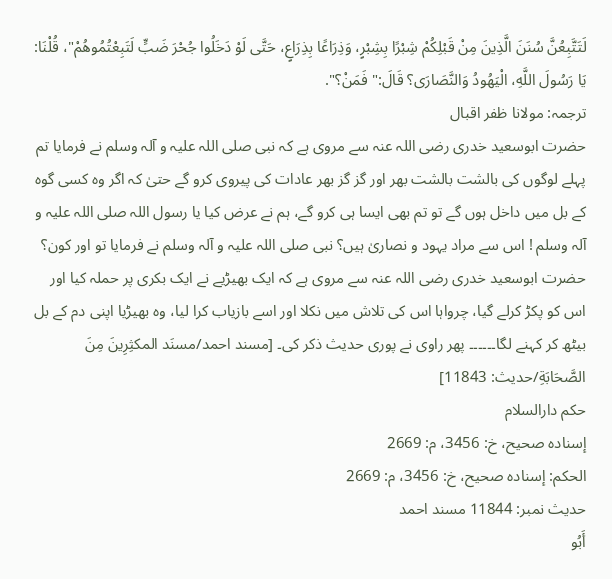لَتَتَّبِعُنَّ سُنَنَ الَّذِينَ مِنْ قَبْلِكُمْ شِبْرًا بِشِبْرٍ، وَذِرَاعًا بِذِرَاعٍ، حَتَّى لَوْ دَخَلُوا جُحْرَ ضَبٍّ لَتَبِعْتُمُوهُمْ"، قُلْنَا: يَا رَسُولَ اللَّهِ، الْيَهُودُ وَالنَّصَارَى؟ قَالَ:" فَمَنْ؟".
ترجمہ: مولانا ظفر اقبال
حضرت ابوسعید خدری رضی اللہ عنہ سے مروی ہے کہ نبی صلی اللہ علیہ و آلہ وسلم نے فرمایا تم پہلے لوگوں کی بالشت بالشت بھر اور گز گز بھر عادات کی پیروی کرو گے حتیٰ کہ اگر وہ کسی گوہ کے بل میں داخل ہوں گے تو تم بھی ایسا ہی کرو گے، ہم نے عرض کیا یا رسول اللہ صلی اللہ علیہ و آلہ وسلم ! اس سے مراد یہود و نصاریٰ ہیں؟ نبی صلی اللہ علیہ و آلہ وسلم نے فرمایا تو اور کون؟ حضرت ابوسعید خدری رضی اللہ عنہ سے مروی ہے کہ ایک بھیڑیے نے ایک بکری پر حملہ کیا اور اس کو پکڑ کرلے گیا، چرواہا اس کی تلاش میں نکلا اور اسے بازیاب کرا لیا، وہ بھیڑیا اپنی دم کے بل بیٹھ کر کہنے لگا۔۔۔۔۔۔ پھر راوی نے پوری حدیث ذکر کی۔ [مسند احمد/مسنَد المكثِرِینَ مِنَ الصَّحَابَةِ/حدیث: 11843]
حکم دارالسلام
إسناده صحيح، خ: 3456، م: 2669
الحكم: إسناده صحيح، خ: 3456، م: 2669
حدیث نمبر: 11844 مسند احمد
أَبُو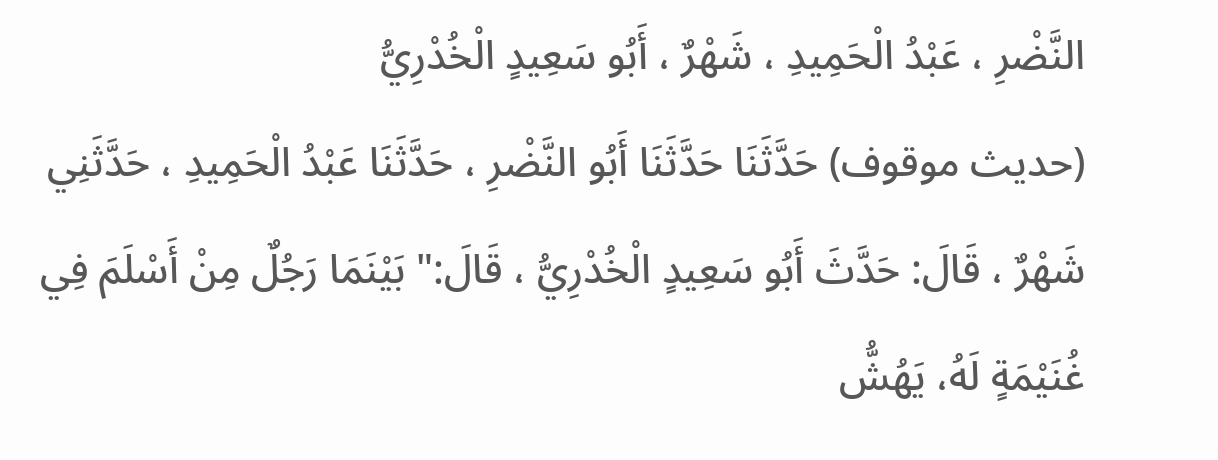النَّضْرِ ، عَبْدُ الْحَمِيدِ ، شَهْرٌ ، أَبُو سَعِيدٍ الْخُدْرِيُّ
(حديث موقوف) حَدَّثَنَا حَدَّثَنَا أَبُو النَّضْرِ ، حَدَّثَنَا عَبْدُ الْحَمِيدِ ، حَدَّثَنِي شَهْرٌ ، قَالَ: حَدَّثَ أَبُو سَعِيدٍ الْخُدْرِيُّ ، قَالَ:" بَيْنَمَا رَجُلٌ مِنْ أَسْلَمَ فِي غُنَيْمَةٍ لَهُ، يَهُشُّ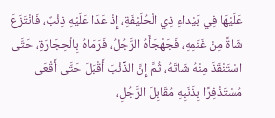عَلَيْهَا فِي بَيْداءِ ذِي الْحُلَيْفَةِ، إِذْ عَدَا عَلَيْهِ ذِئْبٌ، فَانْتَزَعَ شَاةً مِنْ غَنَمِهِ، فَجَهْجَأَهُ الرَّجُلُ، فَرَمَاهُ بِالْحِجَارَةِ، حَتَّى اسْتَنْقَذَ مِنْهُ شَاتَهُ، ثُمَّ إِنَّ الذِّئْبَ أَقْبَلَ حَتَّى أَقْعَى مُسْتَذْفِرًا بِذَنَبِهِ مُقَابِلَ الرَّجُلِ،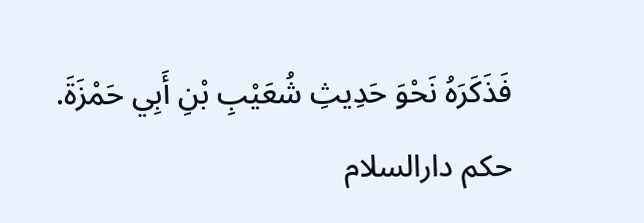فَذَكَرَهُ نَحْوَ حَدِيثِ شُعَيْبِ بْنِ أَبِي حَمْزَةَ.
حکم دارالسلام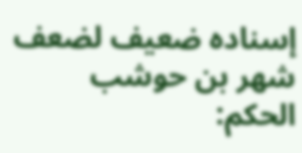إسناده ضعيف لضعف شهر بن حوشب
الحكم: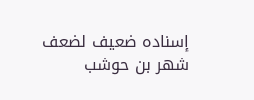إسناده ضعيف لضعف شهر بن حوشب